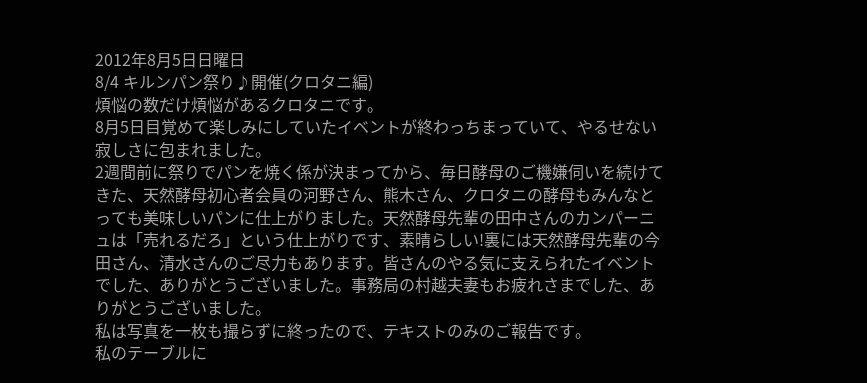2012年8月5日日曜日
8/4 キルンパン祭り♪開催(クロタニ編)
煩悩の数だけ煩悩があるクロタニです。
8月5日目覚めて楽しみにしていたイベントが終わっちまっていて、やるせない寂しさに包まれました。
2週間前に祭りでパンを焼く係が決まってから、毎日酵母のご機嫌伺いを続けてきた、天然酵母初心者会員の河野さん、熊木さん、クロタニの酵母もみんなとっても美味しいパンに仕上がりました。天然酵母先輩の田中さんのカンパーニュは「売れるだろ」という仕上がりです、素晴らしい!裏には天然酵母先輩の今田さん、清水さんのご尽力もあります。皆さんのやる気に支えられたイベントでした、ありがとうございました。事務局の村越夫妻もお疲れさまでした、ありがとうございました。
私は写真を一枚も撮らずに終ったので、テキストのみのご報告です。
私のテーブルに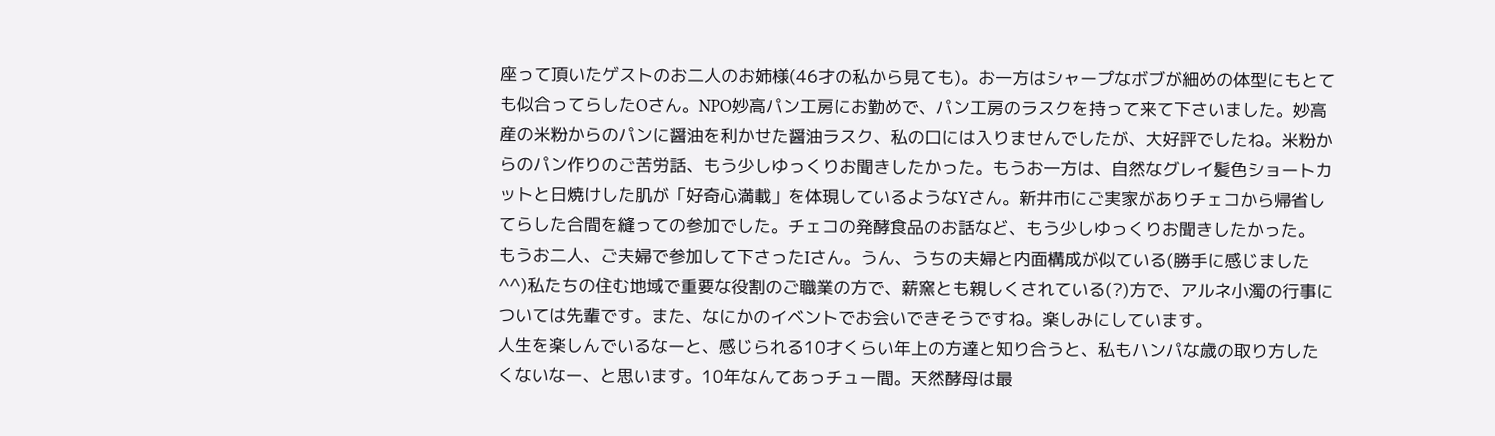座って頂いたゲストのお二人のお姉様(46才の私から見ても)。お一方はシャープなボブが細めの体型にもとても似合ってらしたOさん。NPO妙高パン工房にお勤めで、パン工房のラスクを持って来て下さいました。妙高産の米粉からのパンに醤油を利かせた醤油ラスク、私の口には入りませんでしたが、大好評でしたね。米粉からのパン作りのご苦労話、もう少しゆっくりお聞きしたかった。もうお一方は、自然なグレイ髪色ショートカットと日焼けした肌が「好奇心満載」を体現しているようなYさん。新井市にご実家がありチェコから帰省してらした合間を縫っての参加でした。チェコの発酵食品のお話など、もう少しゆっくりお聞きしたかった。
もうお二人、ご夫婦で参加して下さったIさん。うん、うちの夫婦と内面構成が似ている(勝手に感じました^^)私たちの住む地域で重要な役割のご職業の方で、薪窯とも親しくされている(?)方で、アルネ小濁の行事については先輩です。また、なにかのイベントでお会いできそうですね。楽しみにしています。
人生を楽しんでいるなーと、感じられる10才くらい年上の方達と知り合うと、私もハンパな歳の取り方したくないなー、と思います。10年なんてあっチュー間。天然酵母は最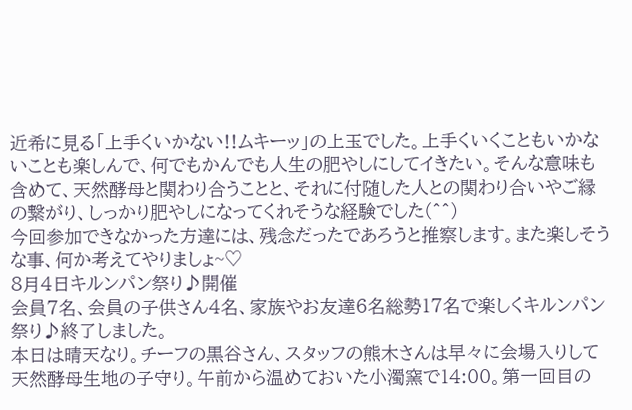近希に見る「上手くいかない!!ムキーッ」の上玉でした。上手くいくこともいかないことも楽しんで、何でもかんでも人生の肥やしにしてイきたい。そんな意味も含めて、天然酵母と関わり合うことと、それに付随した人との関わり合いやご縁の繋がり、しっかり肥やしになってくれそうな経験でした(^^)
今回参加できなかった方達には、残念だったであろうと推察します。また楽しそうな事、何か考えてやりましょ~♡
8月4日キルンパン祭り♪開催
会員7名、会員の子供さん4名、家族やお友達6名総勢17名で楽しくキルンパン祭り♪終了しました。
本日は晴天なり。チーフの黒谷さん、スタッフの熊木さんは早々に会場入りして天然酵母生地の子守り。午前から温めておいた小濁窯で14:00。第一回目の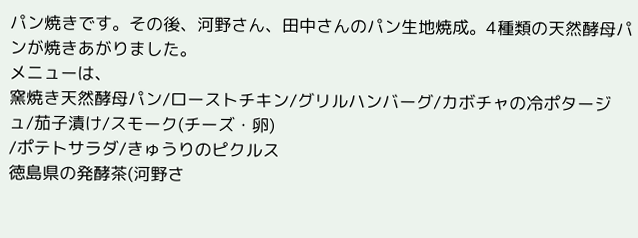パン焼きです。その後、河野さん、田中さんのパン生地焼成。4種類の天然酵母パンが焼きあがりました。
メニューは、
窯焼き天然酵母パン/ローストチキン/グリルハンバーグ/カボチャの冷ポタージュ/茄子漬け/スモーク(チーズ・卵)
/ポテトサラダ/きゅうりのピクルス
徳島県の発酵茶(河野さ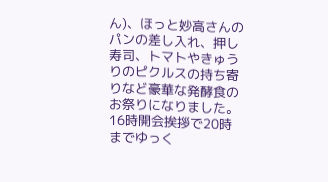ん)、ほっと妙高さんのパンの差し入れ、押し寿司、トマトやきゅうりのピクルスの持ち寄りなど豪華な発酵食のお祭りになりました。
16時開会挨拶で20時までゆっく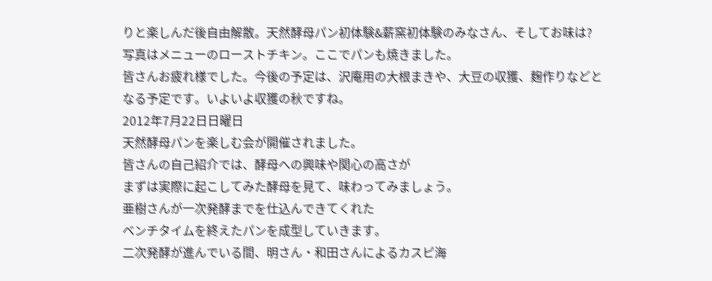りと楽しんだ後自由解散。天然酵母パン初体験&薪窯初体験のみなさん、そしてお味は?
写真はメニューのローストチキン。ここでパンも焼きました。
皆さんお疲れ様でした。今後の予定は、沢庵用の大根まきや、大豆の収獲、麹作りなどとなる予定です。いよいよ収獲の秋ですね。
2012年7月22日日曜日
天然酵母パンを楽しむ会が開催されました。
皆さんの自己紹介では、酵母への興味や関心の高さが
まずは実際に起こしてみた酵母を見て、味わってみましょう。
亜樹さんが一次発酵までを仕込んできてくれた
ベンチタイムを終えたパンを成型していきます。
二次発酵が進んでいる間、明さん・和田さんによるカスピ海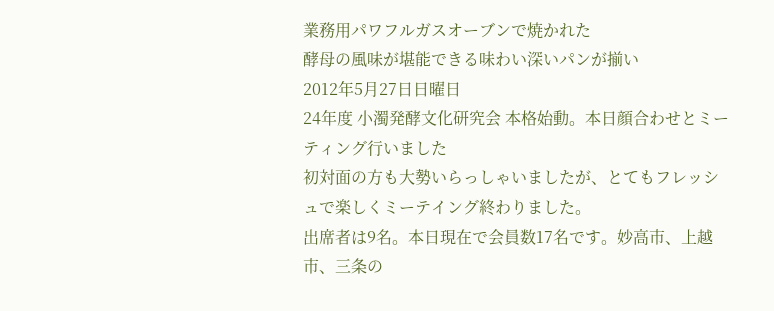業務用パワフルガスオーブンで焼かれた
酵母の風味が堪能できる味わい深いパンが揃い
2012年5月27日日曜日
24年度 小濁発酵文化研究会 本格始動。本日顔合わせとミーティング行いました
初対面の方も大勢いらっしゃいましたが、とてもフレッシュで楽しくミーテイング終わりました。
出席者は9名。本日現在で会員数17名です。妙高市、上越市、三条の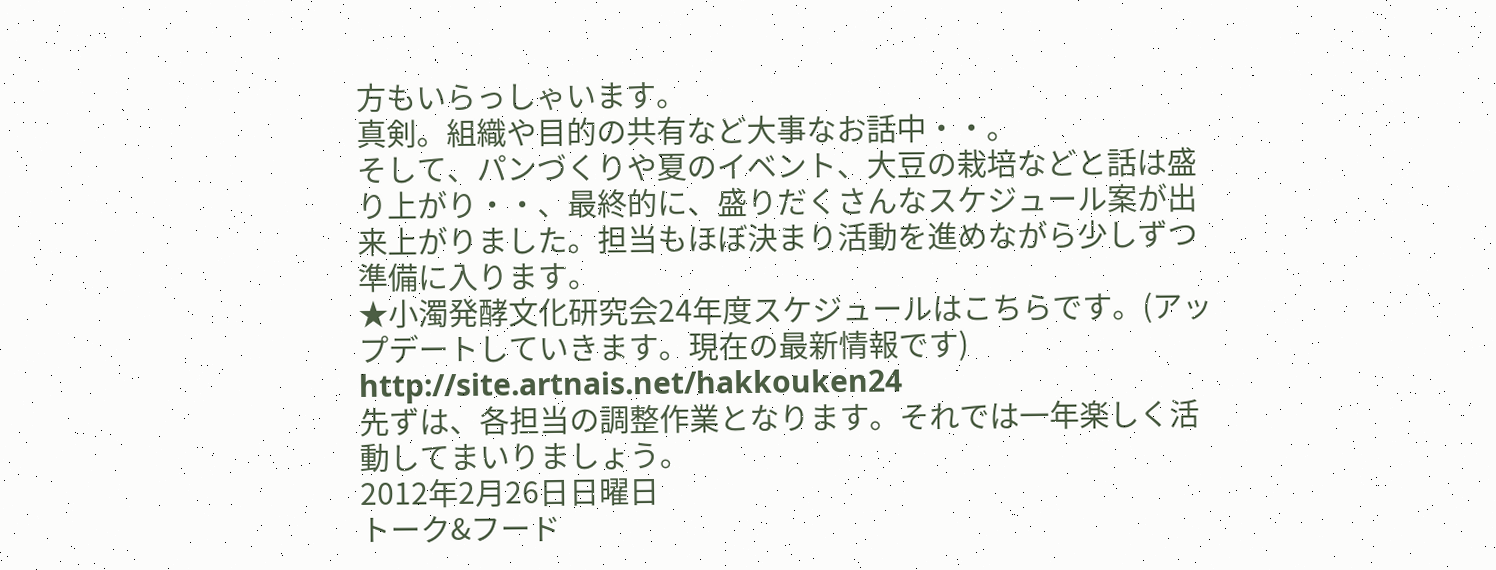方もいらっしゃいます。
真剣。組織や目的の共有など大事なお話中・・。
そして、パンづくりや夏のイベント、大豆の栽培などと話は盛り上がり・・、最終的に、盛りだくさんなスケジュール案が出来上がりました。担当もほぼ決まり活動を進めながら少しずつ準備に入ります。
★小濁発酵文化研究会24年度スケジュールはこちらです。(アップデートしていきます。現在の最新情報です)
http://site.artnais.net/hakkouken24
先ずは、各担当の調整作業となります。それでは一年楽しく活動してまいりましょう。
2012年2月26日日曜日
トーク&フード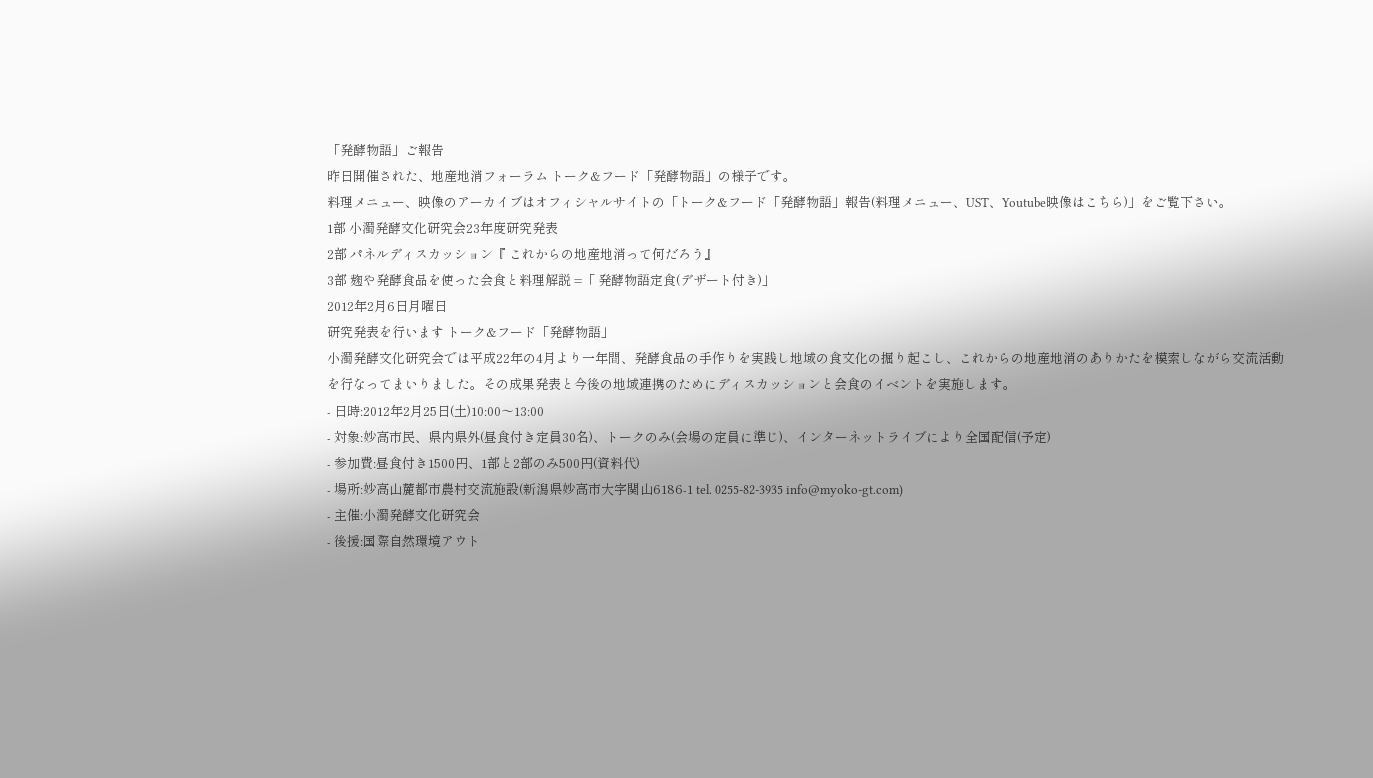「発酵物語」ご報告
昨日開催された、地産地消フォーラム トーク&フード「発酵物語」の様子です。
料理メニュー、映像のアーカイブはオフィシャルサイトの「トーク&フード「発酵物語」報告(料理メニュー、UST、Youtube映像はこちら)」をご覧下さい。
1部 小濁発酵文化研究会23年度研究発表
2部 パネルディスカッション『 これからの地産地消って何だろう』
3部 麹や発酵食品を使った会食と料理解説 =「 発酵物語定食(デザート付き)」
2012年2月6日月曜日
研究発表を行います トーク&フード「発酵物語」
小濁発酵文化研究会では平成22年の4月より一年間、発酵食品の手作りを実践し地域の食文化の掘り起こし、これからの地産地消のありかたを模索しながら交流活動を行なってまいりました。その成果発表と今後の地域連携のためにディスカッションと会食のイベントを実施します。
- 日時:2012年2月25日(土)10:00〜13:00
- 対象:妙高市民、県内県外(昼食付き定員30名)、トークのみ(会場の定員に準じ)、インターネットライブにより全国配信(予定)
- 参加費:昼食付き1500円、1部と2部のみ500円(資料代)
- 場所:妙高山麓都市農村交流施設(新潟県妙高市大字関山6186-1 tel. 0255-82-3935 info@myoko-gt.com)
- 主催:小濁発酵文化研究会
- 後援:国際自然環境アウト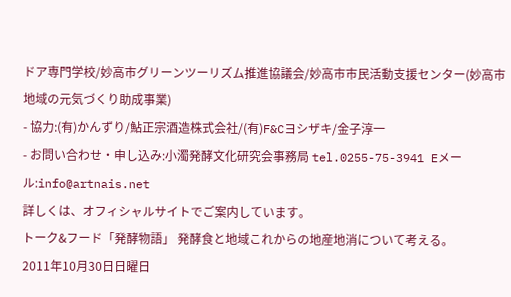ドア専門学校/妙高市グリーンツーリズム推進協議会/妙高市市民活動支援センター(妙高市地域の元気づくり助成事業)
- 協力:(有)かんずり/鮎正宗酒造株式会社/(有)F&Cヨシザキ/金子淳一
- お問い合わせ・申し込み:小濁発酵文化研究会事務局 tel.0255-75-3941 Eメール:info@artnais.net
詳しくは、オフィシャルサイトでご案内しています。
トーク&フード「発酵物語」 発酵食と地域これからの地産地消について考える。
2011年10月30日日曜日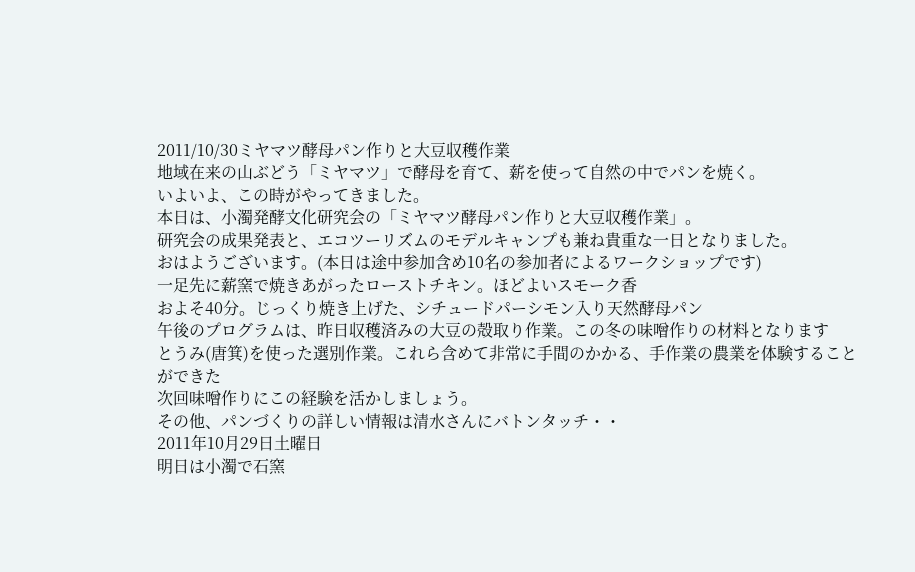2011/10/30ミヤマツ酵母パン作りと大豆収穫作業
地域在来の山ぶどう「ミヤマツ」で酵母を育て、薪を使って自然の中でパンを焼く。
いよいよ、この時がやってきました。
本日は、小濁発酵文化研究会の「ミヤマツ酵母パン作りと大豆収穫作業」。
研究会の成果発表と、エコツーリズムのモデルキャンプも兼ね貴重な一日となりました。
おはようございます。(本日は途中参加含め10名の参加者によるワークショップです)
一足先に薪窯で焼きあがったローストチキン。ほどよいスモーク香
およそ40分。じっくり焼き上げた、シチュードパーシモン入り天然酵母パン
午後のプログラムは、昨日収穫済みの大豆の殻取り作業。この冬の味噌作りの材料となります
とうみ(唐箕)を使った選別作業。これら含めて非常に手間のかかる、手作業の農業を体験することができた
次回味噌作りにこの経験を活かしましょう。
その他、パンづくりの詳しい情報は清水さんにバトンタッチ・・
2011年10月29日土曜日
明日は小濁で石窯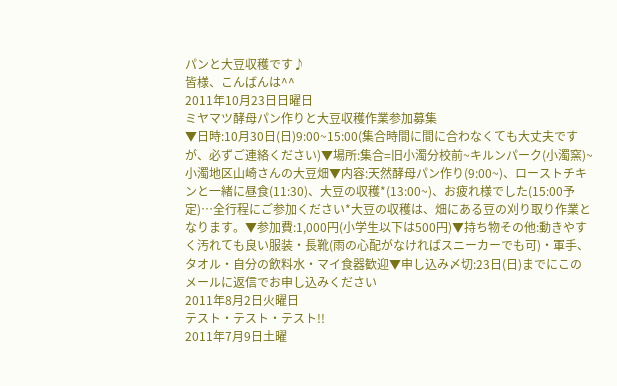パンと大豆収穫です♪
皆様、こんばんは^^
2011年10月23日日曜日
ミヤマツ酵母パン作りと大豆収穫作業参加募集
▼日時:10月30日(日)9:00~15:00(集合時間に間に合わなくても大丈夫ですが、必ずご連絡ください)▼場所:集合=旧小濁分校前~キルンパーク(小濁窯)~小濁地区山崎さんの大豆畑▼内容:天然酵母パン作り(9:00~)、ローストチキンと一緒に昼食(11:30)、大豆の収穫*(13:00~)、お疲れ様でした(15:00予定)…全行程にご参加ください*大豆の収穫は、畑にある豆の刈り取り作業となります。▼参加費:1,000円(小学生以下は500円)▼持ち物その他:動きやすく汚れても良い服装・長靴(雨の心配がなければスニーカーでも可)・軍手、タオル・自分の飲料水・マイ食器歓迎▼申し込み〆切:23日(日)までにこのメールに返信でお申し込みください
2011年8月2日火曜日
テスト・テスト・テスト!!
2011年7月9日土曜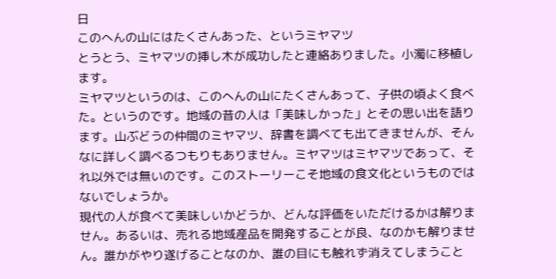日
このへんの山にはたくさんあった、というミヤマツ
とうとう、ミヤマツの挿し木が成功したと連絡ありました。小濁に移植します。
ミヤマツというのは、このへんの山にたくさんあって、子供の頃よく食べた。というのです。地域の昔の人は「美味しかった」とその思い出を語ります。山ぶどうの仲間のミヤマツ、辞書を調べても出てきませんが、そんなに詳しく調べるつもりもありません。ミヤマツはミヤマツであって、それ以外では無いのです。このストーリーこそ地域の食文化というものではないでしょうか。
現代の人が食べて美味しいかどうか、どんな評価をいただけるかは解りません。あるいは、売れる地域産品を開発することが良、なのかも解りません。誰かがやり遂げることなのか、誰の目にも触れず消えてしまうこと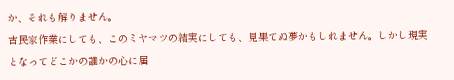か、それも解りません。
古民家作業にしても、このミヤマツの結実にしても、見果てぬ夢かもしれません。しかし現実となってどこかの誰かの心に届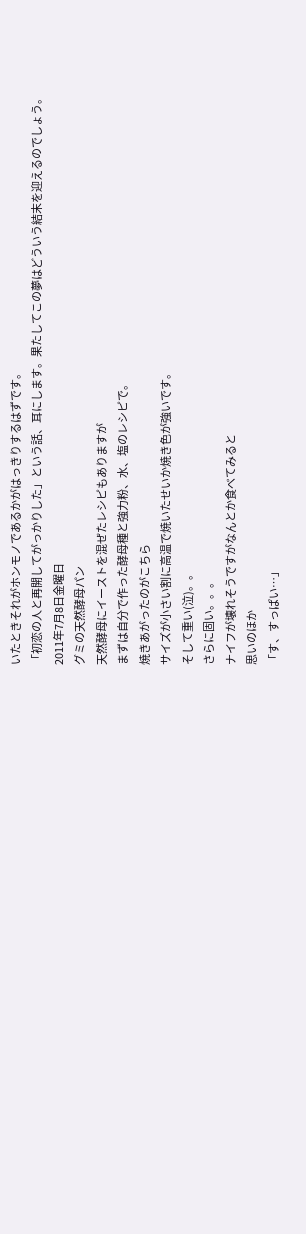いたときそれがホンモノであるかがはっきりするはずです。
「初恋の人と再開してがっかりした」という話、耳にします。果たしてこの夢はどういう結末を迎えるのでしょう。
2011年7月8日金曜日
グミの天然酵母パン
天然酵母にイーストを混ぜたレシピもありますが
まずは自分で作った酵母種と強力粉、水、塩のレシピで。
焼きあがったのがこちら
サイズが小さい割に高温で焼いたせいか焼き色が強いです。
そして重い(泣)。。
さらに固い。。。
ナイフが壊れそうですがなんとか食べてみると
思いのほか
「す、すっぱい…」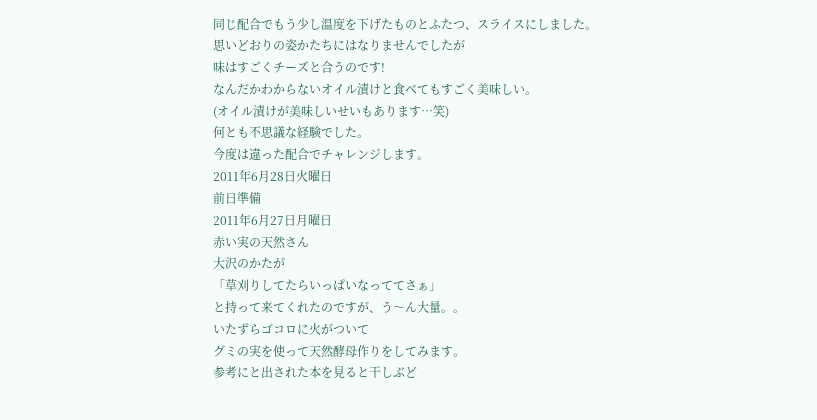同じ配合でもう少し温度を下げたものとふたつ、スライスにしました。
思いどおりの姿かたちにはなりませんでしたが
味はすごくチーズと合うのです!
なんだかわからないオイル漬けと食べてもすごく美味しい。
(オイル漬けが美味しいせいもあります…笑)
何とも不思議な経験でした。
今度は違った配合でチャレンジします。
2011年6月28日火曜日
前日準備
2011年6月27日月曜日
赤い実の天然さん
大沢のかたが
「草刈りしてたらいっぱいなっててさぁ」
と持って来てくれたのですが、う〜ん大量。。
いたずらゴコロに火がついて
グミの実を使って天然酵母作りをしてみます。
参考にと出された本を見ると干しぶど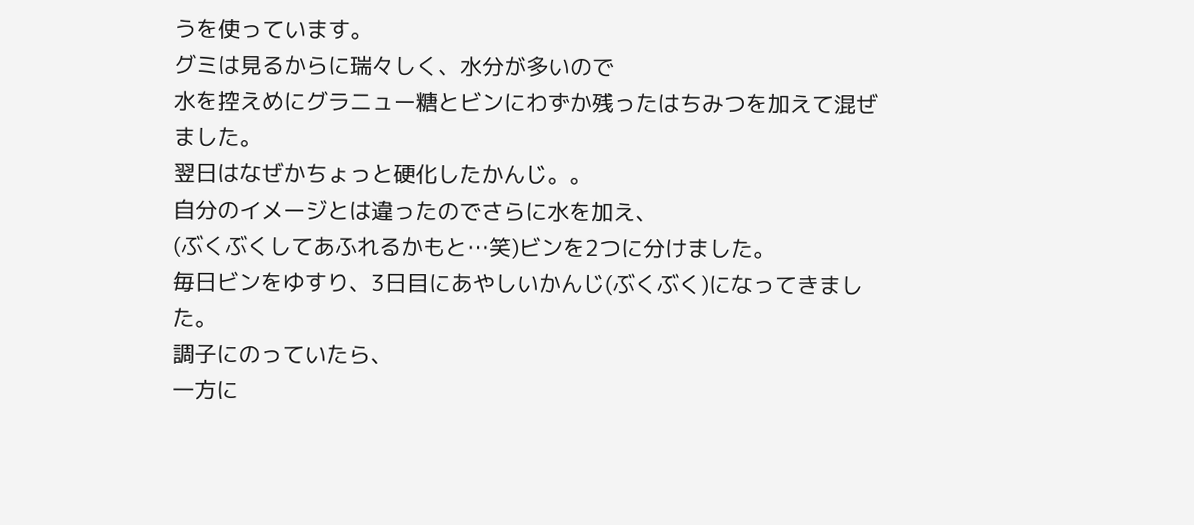うを使っています。
グミは見るからに瑞々しく、水分が多いので
水を控えめにグラニュー糖とビンにわずか残ったはちみつを加えて混ぜました。
翌日はなぜかちょっと硬化したかんじ。。
自分のイメージとは違ったのでさらに水を加え、
(ぶくぶくしてあふれるかもと…笑)ビンを2つに分けました。
毎日ビンをゆすり、3日目にあやしいかんじ(ぶくぶく)になってきました。
調子にのっていたら、
一方に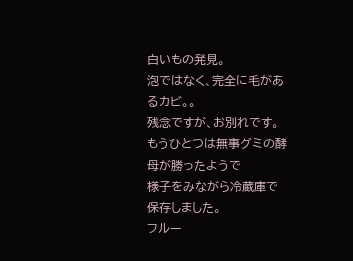白いもの発見。
泡ではなく、完全に毛があるカビ。。
残念ですが、お別れです。
もうひとつは無事グミの酵母が勝ったようで
様子をみながら冷蔵庫で保存しました。
フルー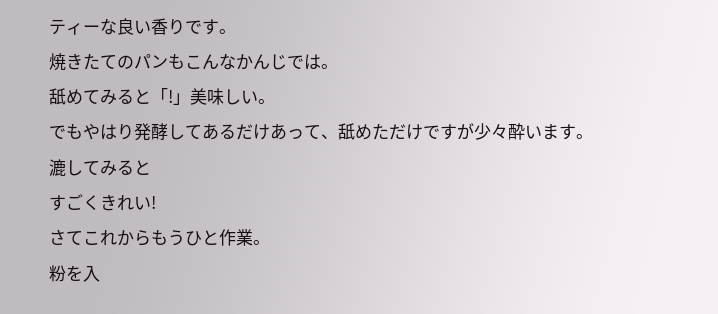ティーな良い香りです。
焼きたてのパンもこんなかんじでは。
舐めてみると「!」美味しい。
でもやはり発酵してあるだけあって、舐めただけですが少々酔います。
漉してみると
すごくきれい!
さてこれからもうひと作業。
粉を入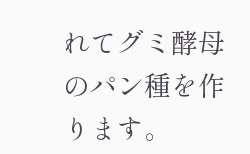れてグミ酵母のパン種を作ります。